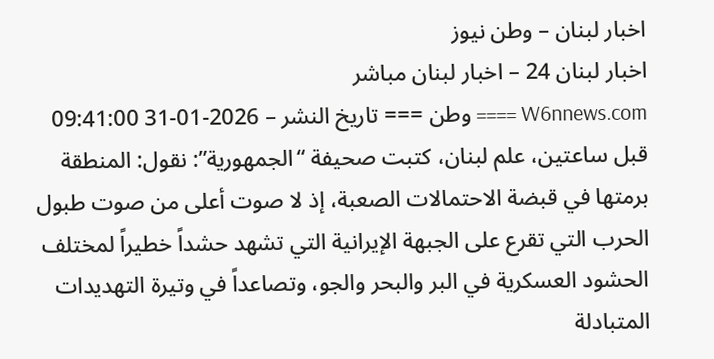اخبار لبنان – وطن نيوز
اخبار لبنان 24 – اخبار لبنان مباشر
W6nnews.com ==== وطن === تاريخ النشر – 2026-01-31 09:41:00
قبل ساعتين، علم لبنان، كتبت صحيفة “الجمهورية”: نقول: المنطقة برمتها في قبضة الاحتمالات الصعبة، إذ لا صوت أعلى من صوت طبول الحرب التي تقرع على الجبهة الإيرانية التي تشهد حشداً خطيراً لمختلف الحشود العسكرية في البر والبحر والجو، وتصاعداً في وتيرة التهديدات المتبادلة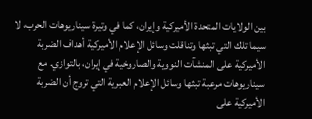بين الولايات المتحدة الأميركية وإيران، كما في وتيرة سيناريوهات الحرب، لا سيما تلك التي تبثها وتناقلت وسائل الإعلام الأميركية أهداف الضربة الأميركية على المنشآت النووية والصاروخية في إيران، بالتوازي. مع سيناريوهات مرعبة تبثها وسائل الإعلام العبرية التي تروج أن الضربة الأميركية على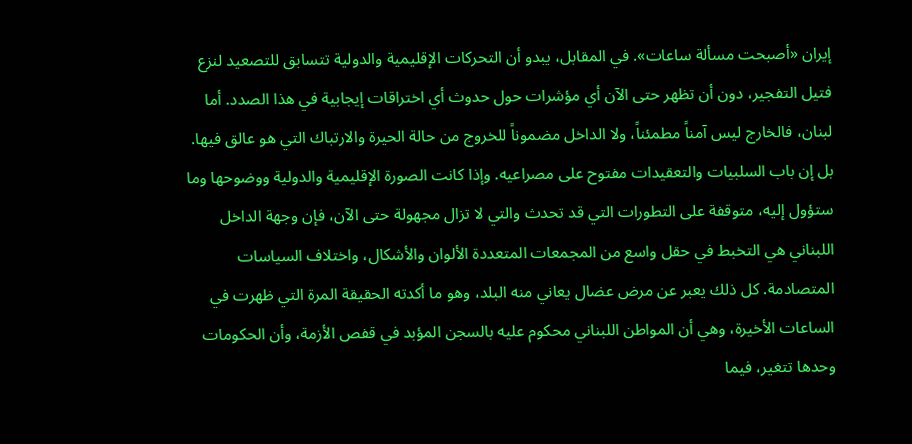إيران «أصبحت مسألة ساعات». في المقابل، يبدو أن التحركات الإقليمية والدولية تتسابق للتصعيد لنزع فتيل التفجير، دون أن تظهر حتى الآن أي مؤشرات حول حدوث أي اختراقات إيجابية في هذا الصدد. أما لبنان، فالخارج ليس آمناً مطمئناً، ولا الداخل مضموناً للخروج من حالة الحيرة والارتباك التي هو عالق فيها. بل إن باب السلبيات والتعقيدات مفتوح على مصراعيه. وإذا كانت الصورة الإقليمية والدولية ووضوحها وما ستؤول إليه، متوقفة على التطورات التي قد تحدث والتي لا تزال مجهولة حتى الآن، فإن وجهة الداخل اللبناني هي التخبط في حقل واسع من المجمعات المتعددة الألوان والأشكال، واختلاف السياسات المتصادمة. كل ذلك يعبر عن مرض عضال يعاني منه البلد، وهو ما أكدته الحقيقة المرة التي ظهرت في الساعات الأخيرة، وهي أن المواطن اللبناني محكوم عليه بالسجن المؤبد في قفص الأزمة، وأن الحكومات وحدها تتغير، فيما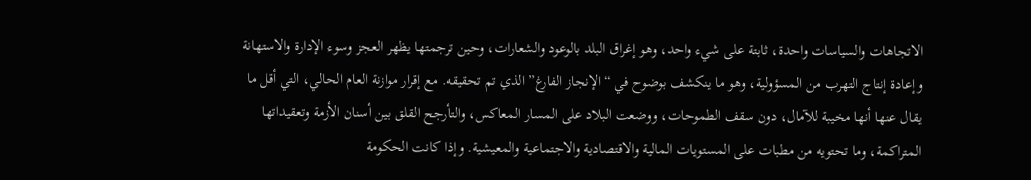الاتجاهات والسياسات واحدة، ثابتة على شيء واحد، وهو إغراق البلد بالوعود والشعارات، وحين ترجمتها يظهر العجز وسوء الإدارة والاستهانة وإعادة إنتاج التهرب من المسؤولية، وهو ما ينكشف بوضوح في “الإنجاز الفارغ” الذي تم تحقيقه. مع إقرار موازنة العام الحالي، التي أقل ما يقال عنها أنها مخيبة للآمال، دون سقف الطموحات، ووضعت البلاد على المسار المعاكس، والتأرجح القلق بين أسنان الأزمة وتعقيداتها المتراكمة، وما تحتويه من مطبات على المستويات المالية والاقتصادية والاجتماعية والمعيشية. وإذا كانت الحكومة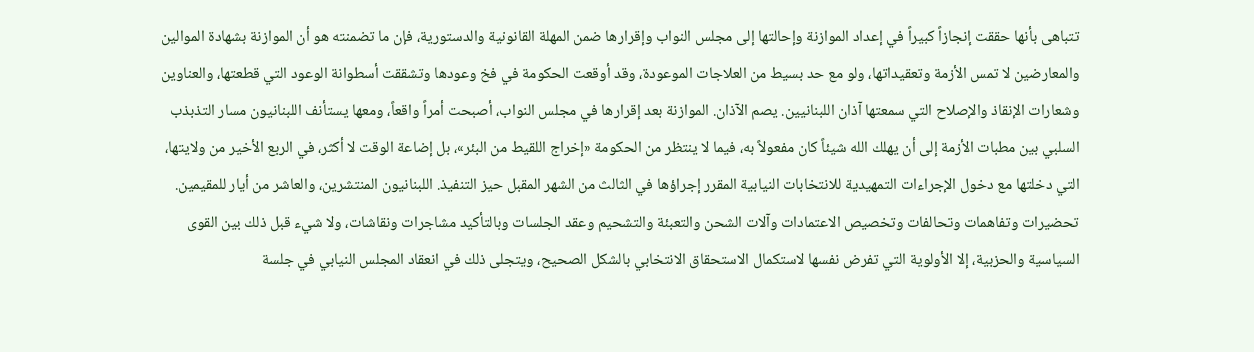تتباهى بأنها حققت إنجازاً كبيراً في إعداد الموازنة وإحالتها إلى مجلس النواب وإقرارها ضمن المهلة القانونية والدستورية، فإن ما تضمنته هو أن الموازنة بشهادة الموالين والمعارضين لا تمس الأزمة وتعقيداتها، ولو مع حد بسيط من العلاجات الموعودة، وقد أوقعت الحكومة في فخ وعودها وتشققت أسطوانة الوعود التي قطعتها، والعناوين وشعارات الإنقاذ والإصلاح التي سمعتها آذان اللبنانيين. يصم الآذان. الموازنة بعد إقرارها في مجلس النواب، أصبحت أمراً واقعاً، ومعها يستأنف اللبنانيون مسار التذبذب السلبي بين مطبات الأزمة إلى أن يهلك الله شيئاً كان مفعولاً به، فيما لا ينتظر من الحكومة «إخراج اللقيط من البئر»، بل إضاعة الوقت لا أكثر، في الربع الأخير من ولايتها، التي دخلتها مع دخول الإجراءات التمهيدية للانتخابات النيابية المقرر إجراؤها في الثالث من الشهر المقبل حيز التنفيذ. اللبنانيون المنتشرين، والعاشر من أيار للمقيمين. تحضيرات وتفاهمات وتحالفات وتخصيص الاعتمادات وآلات الشحن والتعبئة والتشحيم وعقد الجلسات وبالتأكيد مشاجرات ونقاشات، ولا شيء قبل ذلك بين القوى السياسية والحزبية، إلا الأولوية التي تفرض نفسها لاستكمال الاستحقاق الانتخابي بالشكل الصحيح، ويتجلى ذلك في انعقاد المجلس النيابي في جلسة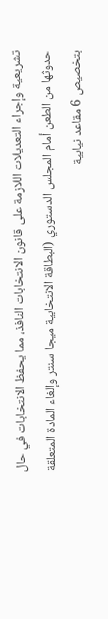تشريعية وإجراء التعديلات اللازمة على قانون الانتخابات النافذ، مما يحفظ الانتخابات في حال حدوثها من الطعن أمام المجلس الدستوري (البطاقة الانتخابية ميجا سنتر وإلغاء المادة المتعلقة بتخصيص 6 مقاعد نيابية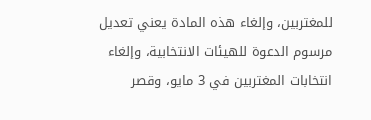للمغتربين، وإلغاء هذه المادة يعني تعديل مرسوم الدعوة للهيئات الانتخابية، وإلغاء انتخابات المغتربين في 3 مايو، وقصر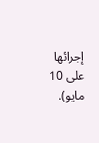إجرائها على 10 مايو).